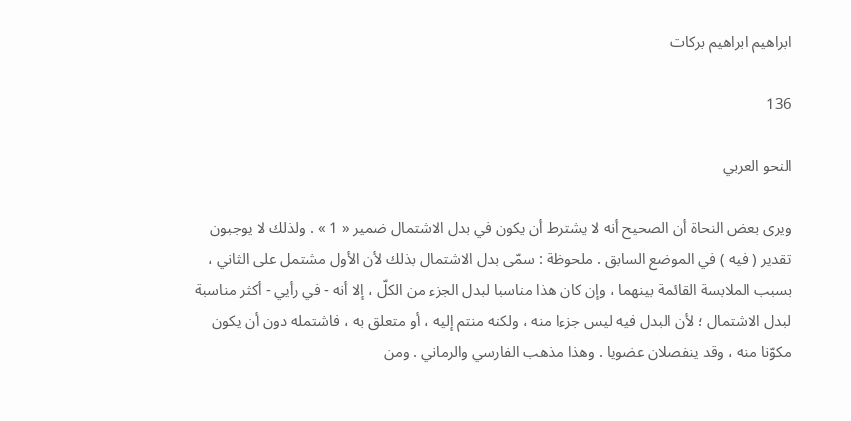ابراهيم ابراهيم بركات

136

النحو العربي

ويرى بعض النحاة أن الصحيح أنه لا يشترط أن يكون في بدل الاشتمال ضمير « 1 » . ولذلك لا يوجبون تقدير ( فيه ) في الموضع السابق . ملحوظة : سمّى بدل الاشتمال بذلك لأن الأول مشتمل على الثاني ، بسبب الملابسة القائمة بينهما ، وإن كان هذا مناسبا لبدل الجزء من الكلّ ، إلا أنه - في رأيي - أكثر مناسبة لبدل الاشتمال ؛ لأن البدل فيه ليس جزءا منه ، ولكنه منتم إليه ، أو متعلق به ، فاشتمله دون أن يكون مكوّنا منه ، وقد ينفصلان عضويا . وهذا مذهب الفارسي والرماني . ومن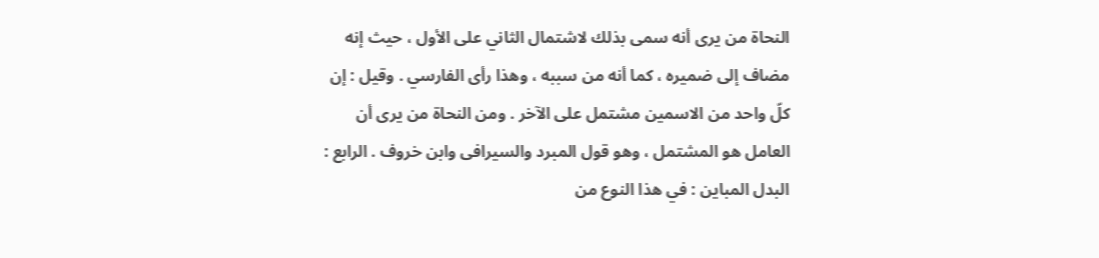النحاة من يرى أنه سمى بذلك لاشتمال الثاني على الأول ، حيث إنه مضاف إلى ضميره ، كما أنه من سببه ، وهذا رأى الفارسي . وقيل : إن كلّ واحد من الاسمين مشتمل على الآخر . ومن النحاة من يرى أن العامل هو المشتمل ، وهو قول المبرد والسيرافى وابن خروف . الرابع : البدل المباين : في هذا النوع من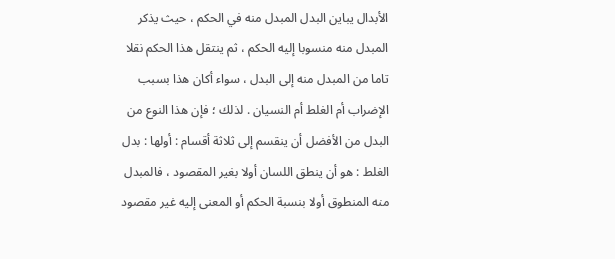الأبدال يباين البدل المبدل منه في الحكم ، حيث يذكر المبدل منه منسوبا إليه الحكم ، ثم ينتقل هذا الحكم نقلا تاما من المبدل منه إلى البدل ، سواء أكان هذا بسبب الإضراب أم الغلط أم النسيان . لذلك ؛ فإن هذا النوع من البدل من الأفضل أن ينقسم إلى ثلاثة أقسام : أولها : بدل الغلط : هو أن ينطق اللسان أولا بغير المقصود ، فالمبدل منه المنطوق أولا بنسبة الحكم أو المعنى إليه غير مقصود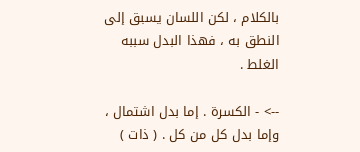بالكلام ، لكن اللسان يسبق إلى النطق به ، فهذا البدل سببه الغلط .

--> - الكسرة . إما بدل اشتمال ، وإما بدل كل من كل . ( ذات )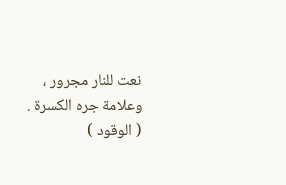نعت للنار مجرور ، وعلامة جره الكسرة . ( الوقود )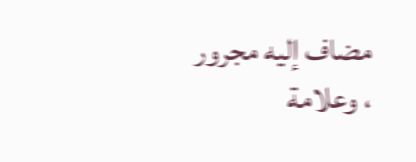مضاف إليه مجرور ، وعلامة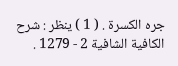جره الكسرة . ( 1 ) ينظر : شرح الكافية الشافية 2 - 1279 .